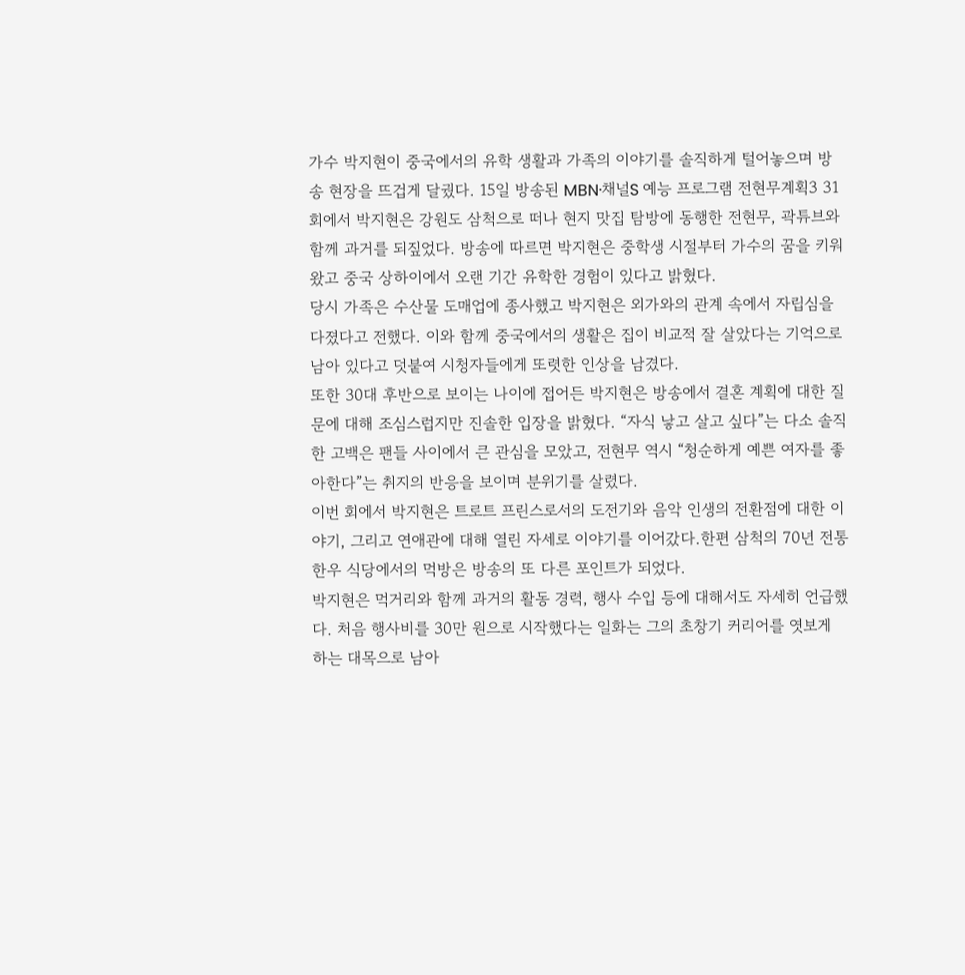가수 박지현이 중국에서의 유학 생활과 가족의 이야기를 솔직하게 털어놓으며 방송 현장을 뜨겁게 달궜다. 15일 방송된 MBN·채널S 예능 프로그램 전현무계획3 31회에서 박지현은 강원도 삼척으로 떠나 현지 맛집 탐방에 동행한 전현무, 곽튜브와 함께 과거를 되짚었다. 방송에 따르면 박지현은 중학생 시절부터 가수의 꿈을 키워왔고 중국 상하이에서 오랜 기간 유학한 경험이 있다고 밝혔다.
당시 가족은 수산물 도매업에 종사했고 박지현은 외가와의 관계 속에서 자립심을 다졌다고 전했다. 이와 함께 중국에서의 생활은 집이 비교적 잘 살았다는 기억으로 남아 있다고 덧붙여 시청자들에게 또렷한 인상을 남겼다.
또한 30대 후반으로 보이는 나이에 접어든 박지현은 방송에서 결혼 계획에 대한 질문에 대해 조심스럽지만 진솔한 입장을 밝혔다. “자식 낳고 살고 싶다”는 다소 솔직한 고백은 팬들 사이에서 큰 관심을 모았고, 전현무 역시 “청순하게 예쁜 여자를 좋아한다”는 취지의 반응을 보이며 분위기를 살렸다.
이번 회에서 박지현은 트로트 프린스로서의 도전기와 음악 인생의 전환점에 대한 이야기, 그리고 연애관에 대해 열린 자세로 이야기를 이어갔다.한편 삼척의 70년 전통 한우 식당에서의 먹방은 방송의 또 다른 포인트가 되었다.
박지현은 먹거리와 함께 과거의 활동 경력, 행사 수입 등에 대해서도 자세히 언급했다. 처음 행사비를 30만 원으로 시작했다는 일화는 그의 초창기 커리어를 엿보게 하는 대목으로 남아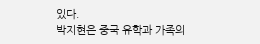있다.
박지현은 중국 유학과 가족의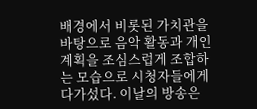배경에서 비롯된 가치관을 바탕으로 음악 활동과 개인 계획을 조심스럽게 조합하는 모습으로 시청자들에게 다가섰다. 이날의 방송은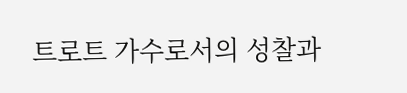트로트 가수로서의 성찰과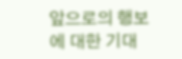앞으로의 행보에 대한 기대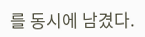를 동시에 남겼다.